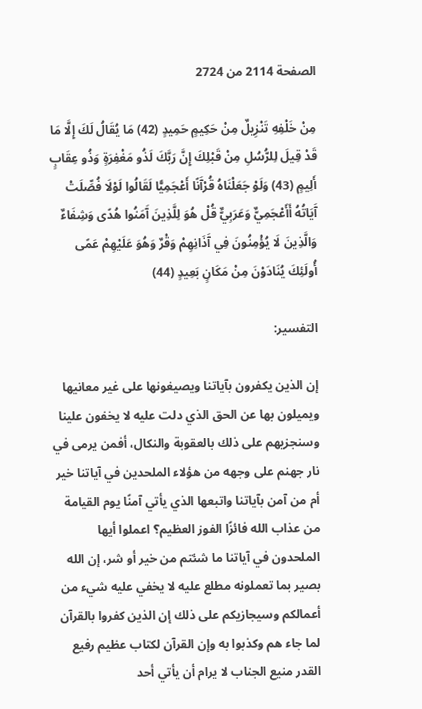الصفحة 2114 من 2724

مِنْ خَلْفِهِ تَنْزِيلٌ مِنْ حَكِيمٍ حَمِيدٍ (42) مَا يُقَالُ لَكَ إِلَّا مَا قَدْ قِيلَ لِلرُّسُلِ مِنْ قَبْلِكَ إِنَّ رَبَّكَ لَذُو مَغْفِرَةٍ وَذُو عِقَابٍ أَلِيمٍ (43) وَلَوْ جَعَلْنَاهُ قُرْآَنًا أَعْجَمِيًّا لَقَالُوا لَوْلَا فُصِّلَتْ آَيَاتُهُ أَأَعْجَمِيٌّ وَعَرَبِيٌّ قُلْ هُوَ لِلَّذِينَ آَمَنُوا هُدًى وَشِفَاءٌ وَالَّذِينَ لَا يُؤْمِنُونَ فِي آَذَانِهِمْ وَقْرٌ وَهُوَ عَلَيْهِمْ عَمًى أُولَئِكَ يُنَادَوْنَ مِنْ مَكَانٍ بَعِيدٍ (44)

التفسير:

إن الذين يكفرون بآياتنا ويصيغونها على غير معانيها ويميلون بها عن الحق الذي دلت عليه لا يخفون علينا وسنجزيهم على ذلك بالعقوبة والنكال، أفمن يرمى في نار جهنم على وجهه من هؤلاء الملحدين في آياتنا خير أم من آمن بآياتنا واتبعها الذي يأتي آمنًا يوم القيامة من عذاب الله فائزًا الفوز العظيم؟ اعملوا أيها الملحدون في آياتنا ما شئتم من خير أو شر، إن الله بصير بما تعملونه مطلع عليه لا يخفي عليه شيء من أعمالكم وسيجازيكم على ذلك إن الذين كفروا بالقرآن لما جاء هم وكذبوا به وإن القرآن لكتاب عظيم رفيع القدر منيع الجناب لا يرام أن يأتي أحد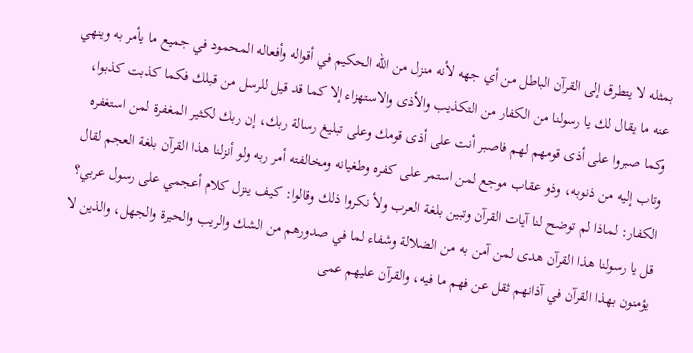بمثله لا يتطرق إلى القرآن الباطل من أي جهه لأنه منزل من الله الحكيم في أقواله وأفعاله المحمود في جميع ما يأمر به وينهي عنه ما يقال لك يا رسولنا من الكفار من التكذيب والأذى والاستهزاء إلا كما قد قيل للرسل من قبلك فكما كذبت كذبوا، وكما صبروا على أذى قومهم لهم فاصبر أنت على أذى قومك وعلى تبليغ رسالة ربك، إن ربك لكثير المغفرة لمن استغفره وتاب إليه من ذنوبه، وذو عقاب موجع لمن استمر على كفره وطغيانه ومخالفته أمر ربه ولو أنزلنا هذا القرآن بلغة العجم لقال الكفار: لماذا لم توضح لنا آيات القرآن وتبين بلغة العرب ولأ نكروا ذلك وقالوا: كيف ينزل كلام أعجمي على رسول عربي؟ قل يا رسولنا هذا القرآن هدى لمن آمن به من الضلالة وشفاء لما في صدورهم من الشك والريب والحيرة والجهل، والذين لا يؤمنون بهذا القرآن في آذانهم ثقل عن فهم ما فيه، والقرآن عليهم عمى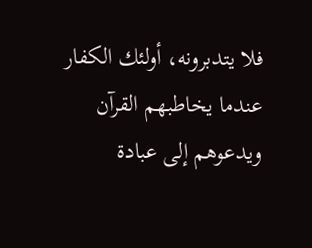فلا يتدبرونه، أولئك الكفار عندما يخاطبهم القرآن ويدعوهم إلى عبادة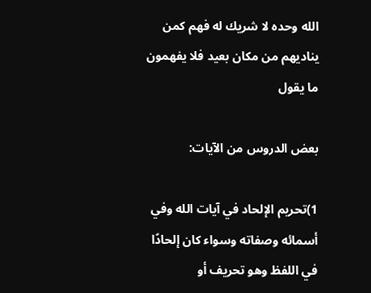الله وحده لا شريك له فهم كمن يناديهم من مكان بعيد فلا يفهمون ما يقول

بعض الدروس من الآيات:

1)تحريم الإلحاد في آيات الله وفي أسمائه وصفاته وسواء كان إلحادًا في اللفظ وهو تحريف أو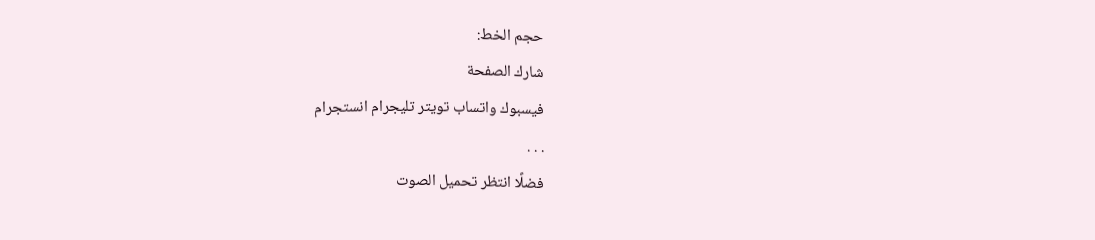حجم الخط:
شارك الصفحة
فيسبوك واتساب تويتر تليجرام انستجرام
. . .
فضلًا انتظر تحميل الصوت